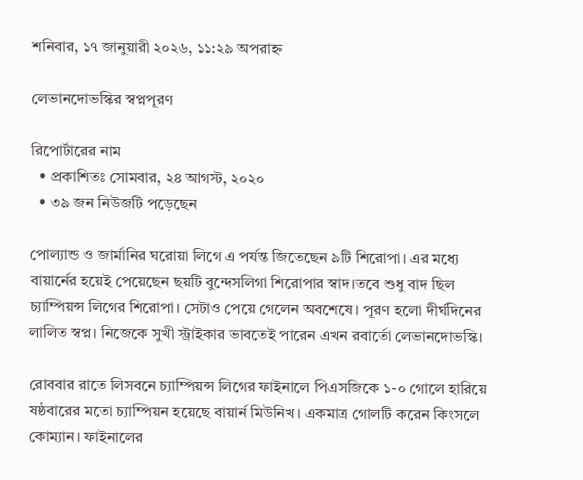শনিবার, ১৭ জানুয়ারী ২০২৬, ১১:২৯ অপরাহ্ন

লেভানদোভস্কির স্বপ্নপূরণ

রিপোর্টারের নাম
  • প্রকাশিতঃ সোমবার, ২৪ আগস্ট, ২০২০
  • ৩৯ জন নিউজটি পড়েছেন

পোল্যান্ড ও জার্মানির ঘরোয়া লিগে এ পর্যন্ত জিতেছেন ৯টি শিরোপা। এর মধ্যে বায়ার্নের হয়েই পেয়েছেন ছয়টি বুন্দেসলিগা শিরোপার স্বাদ।তবে শুধু বাদ ছিল চ্যাম্পিয়ন্স লিগের শিরোপা। সেটাও পেয়ে গেলেন অবশেষে। পূরণ হলো দীর্ঘদিনের লালিত স্বপ্ন। নিজেকে সুখী স্ট্রাইকার ভাবতেই পারেন এখন রবার্তো লেভানদোভস্কি।

রোববার রাতে লিসবনে চ্যাম্পিয়ন্স লিগের ফাইনালে পিএসজিকে ১-০ গোলে হারিয়ে ষষ্ঠবারের মতো চ্যাম্পিয়ন হয়েছে বায়ার্ন মিউনিখ। একমাত্র গোলটি করেন কিংসলে কোম্যান। ফাইনালের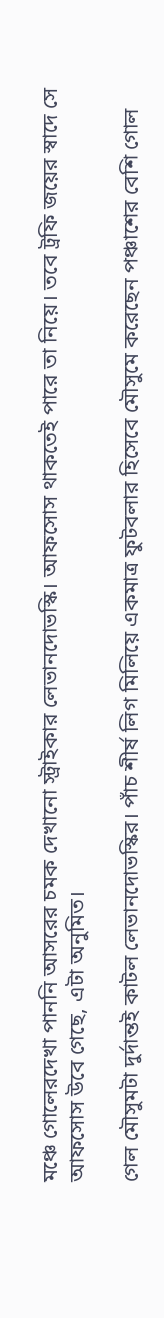মঞ্চে গোলেরদেখা পাননি আসরের চমক দেখানো স্ট্রাইকার লেভানদোভস্কি। আফসোস থাকতেই পারে তা নিয়ে। তবে ট্রফি জয়ের স্বাদে সে আফসোস উবে গেছে, এটা অনুমিত।

গেল মৌসুমটা দুর্দান্তই কাটল লেভানদোভস্কির। পাঁচ শীর্ষ লিগ মিলিয়ে একমাত্র ফুটবলার হিসেবে মৌসুমে করেছেন পঞ্চাশের বেশি গোল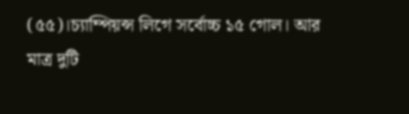(৫৫)।চ্যাম্পিয়ন্স লিগে সর্বোচ্চ ১৫ গোল। আর মাত্র দুটি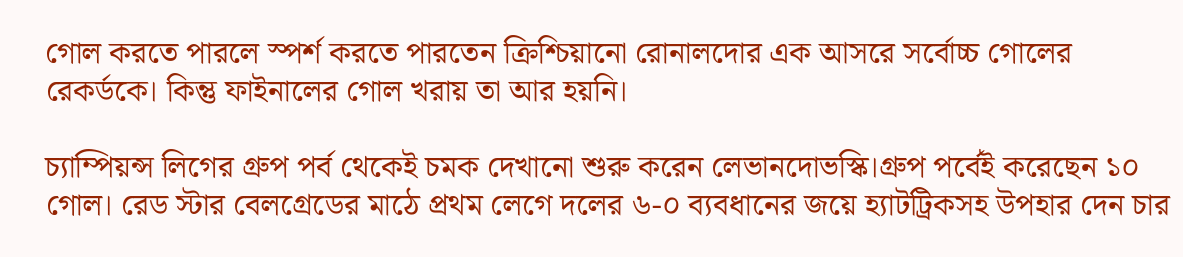গোল করতে পারলে স্পর্শ করতে পারতেন ক্রিশ্চিয়ানো রোনালদোর এক আসরে সর্বোচ্চ গোলের রেকর্ডকে। কিন্তু ফাইনালের গোল খরায় তা আর হয়নি।

চ্যাম্পিয়ন্স লিগের গ্রুপ পর্ব থেকেই চমক দেখানো শুরু করেন লেভানদোভস্কি।গ্রুপ পর্বেই করেছেন ১০ গোল। রেড স্টার বেলগ্রেডের মাঠে প্রথম লেগে দলের ৬-০ ব্যবধানের জয়ে হ্যাটট্রিকসহ উপহার দেন চার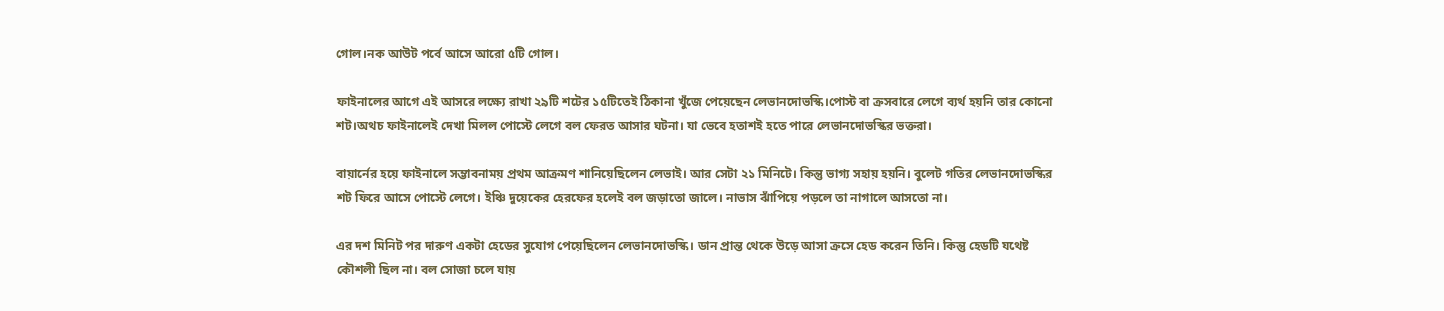গোল।নক আউট পর্বে আসে আরো ৫টি গোল।

ফাইনালের আগে এই আসরে লক্ষ্যে রাখা ২৯টি শটের ১৫টিতেই ঠিকানা খুঁজে পেয়েছেন লেভানদোভস্কি।পোস্ট বা ক্রসবারে লেগে ব্যর্থ হয়নি তার কোনো শট।অথচ ফাইনালেই দেখা মিলল পোস্টে লেগে বল ফেরত আসার ঘটনা। যা ভেবে হতাশই হতে পারে লেভানদোভস্কির ভক্তরা।

বায়ার্নের হয়ে ফাইনালে সম্ভাবনাময় প্রথম আক্রমণ শানিয়েছিলেন লেভাই। আর সেটা ২১ মিনিটে। কিন্তু ভাগ্য সহায় হয়নি। বুলেট গতির লেভানদোভস্কির শট ফিরে আসে পোস্টে লেগে। ইঞ্চি দুয়েকের হেরফের হলেই বল জড়াতো জালে। নাভাস ঝাঁপিয়ে পড়লে তা নাগালে আসতো না।

এর দশ মিনিট পর দারুণ একটা হেডের সুযোগ পেয়েছিলেন লেভানদোভস্কি। ডান প্রান্ত থেকে উড়ে আসা ক্রসে হেড করেন তিনি। কিন্তু হেডটি যথেষ্ট কৌশলী ছিল না। বল সোজা চলে যায়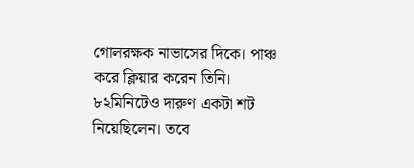গোলরক্ষক নাভাসের দিকে। পাঞ্চ করে ক্লিয়ার করেন তিনি। ৮২মিনিটেও দারুণ একটা শট নিয়েছিলেন। তবে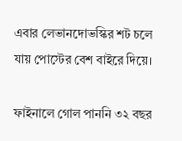এবার লেভানদোভস্কির শট চলে যায় পোস্টের বেশ বাইরে দিয়ে।

ফাইনালে গোল পাননি ৩২ বছর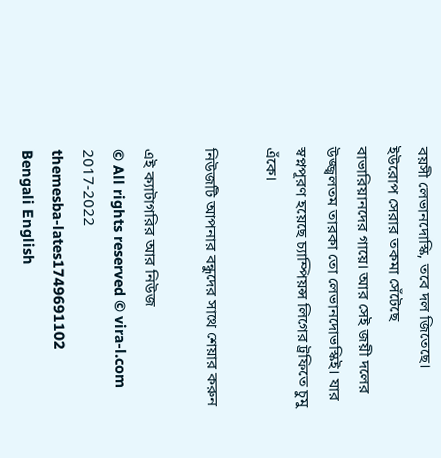বয়সী লেভানদোস্কি, তবে দল জিতেছে। ইউরোপ সেরার তকমা সেঁটেছে বাভারিয়ানদের গায়ে। আর সেই জয়ী দলের উজ্জ্বলতম তারকা তো লেভানদোভস্কিই। যার স্বপ্নপূরণ হয়েছে চ্যাম্পিয়ন্স লিগের ট্রফিতে চুমু এঁকে।

নিউজটি আপনার বন্ধুদের সাথে শেয়ার করুন

এই ক্যাটাগরির আর নিউজ
© All rights reserved © vira-l.com 2017-2022
themesba-lates1749691102
Bengali English